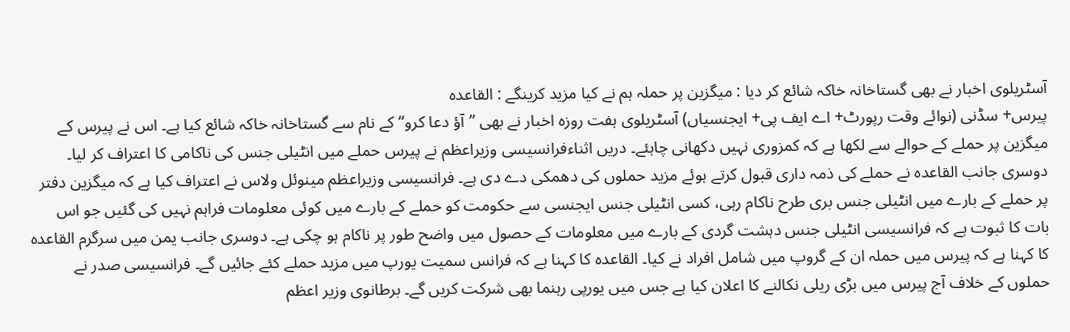آسٹریلوی اخبار نے بھی گستاخانہ خاکہ شائع کر دیا : میگزین پر حملہ ہم نے کیا مزید کرینگے : القاعدہ
پیرس+ سڈنی (نوائے وقت رپورٹ+ اے ایف پی+ ایجنسیاں) آسٹریلوی ہفت روزہ اخبار نے بھی ”آؤ دعا کرو“ کے نام سے گستاخانہ خاکہ شائع کیا ہے۔ اس نے پیرس کے میگزین پر حملے کے حوالے سے لکھا ہے کہ کمزوری نہیں دکھانی چاہئے۔ دریں اثناءفرانسیسی وزیراعظم نے پیرس حملے میں انٹیلی جنس کی ناکامی کا اعتراف کر لیا۔ دوسری جانب القاعدہ نے حملے کی ذمہ داری قبول کرتے ہوئے مزید حملوں کی دھمکی دے دی ہے۔ فرانسیسی وزیراعظم مینوئل ولاس نے اعتراف کیا ہے کہ میگزین دفتر پر حملے کے بارے میں انٹیلی جنس بری طرح ناکام رہی، کسی انٹیلی جنس ایجنسی سے حکومت کو حملے کے بارے میں کوئی معلومات فراہم نہیں کی گئیں جو اس بات کا ثبوت ہے کہ فرانسیسی انٹیلی جنس دہشت گردی کے بارے میں معلومات کے حصول میں واضح طور پر ناکام ہو چکی ہے۔ دوسری جانب یمن میں سرگرم القاعدہ کا کہنا ہے کہ پیرس میں حملہ ان کے گروپ میں شامل افراد نے کیا۔ القاعدہ کا کہنا ہے کہ فرانس سمیت یورپ میں مزید حملے کئے جائیں گے۔ فرانسیسی صدر نے حملوں کے خلاف آج پیرس میں بڑی ریلی نکالنے کا اعلان کیا ہے جس میں یورپی رہنما بھی شرکت کریں گے۔ برطانوی وزیر اعظم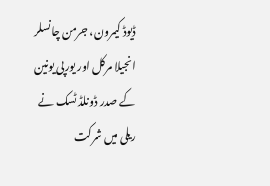ڈیوڈ کیمرون، جرمن چانسلر انجیلا مرکل اور یورپی یونین کے صدر ڈونلڈ ٹسک نے ریلی میں شرکت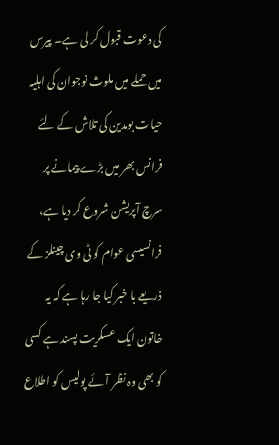کی دعوت قبول کر لی ہے۔ پیرس میں حملے میں ملوث نوجوان کی اہلیہ حیات بومدین کی تلاش کے لئے فرانس بھر میں بڑے پیمانے پر سرچ آپریشن شروع کر دیا ہے، فرانسیسی عوام کو ٹی وی چینلز کے ذریعے با خبر کیا جا رہا ہے کہ یہ خاتون ایک عسکریت پسند ہے کسی کو بھی وہ نظر آئے پولیس کو اطلاع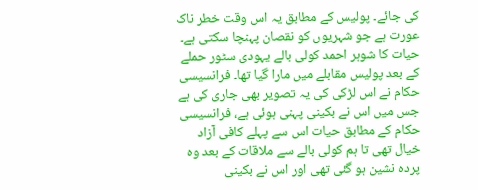کی جائے۔ پولیس کے مطابق یہ اس وقت خطر ناک عورت ہے جو شہریوں کو نقصان پہنچا سکتی ہے۔ حیات کا شوہر احمد کولی بالے یہودی سٹور حملے کے بعد پولیس مقابلے میں مارا گیا تھا۔ فرانسیسی حکام نے اس لڑکی کی یہ تصویر بھی جاری کی ہے جس میں اس نے بکینی پہنی ہوئی ہے، فرانسیسی حکام کے مطابق حیات اس سے پہلے کافی آزاد خیال تھی تا ہم کولی بالے سے ملاقات کے بعد وہ پردہ نشین ہو گئی تھی اور اس نے بکینی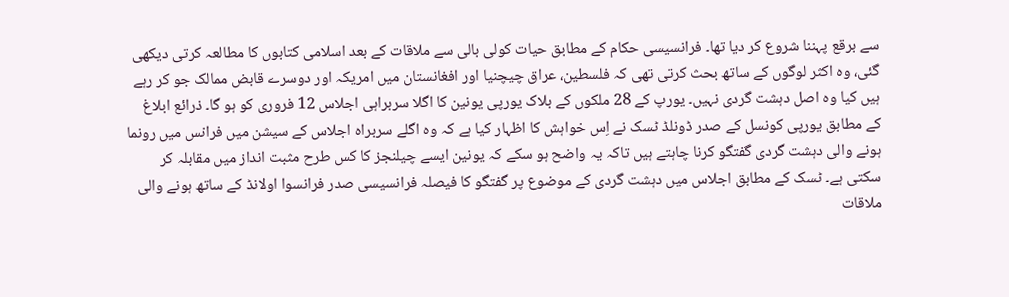سے برقع پہننا شروع کر دیا تھا۔ فرانسیسی حکام کے مطابق حیات کولی بالی سے ملاقات کے بعد اسلامی کتابوں کا مطالعہ کرتی دیکھی گئی، وہ اکثر لوگوں کے ساتھ بحث کرتی تھی کہ فلسطین، عراق چیچنیا اور افغانستان میں امریکہ اور دوسرے قابض ممالک جو کر رہے ہیں کیا وہ اصل دہشت گردی نہیں۔ یورپ کے 28 ملکوں کے بلاک یورپی یونین کا اگلا سربراہی اجلاس 12 فروری کو ہو گا۔ ذرائع ابلاغ کے مطابق یورپی کونسل کے صدر ڈونلڈ ٹسک نے اِس خواہش کا اظہار کیا ہے کہ وہ اگلے سربراہ اجلاس کے سیشن میں فرانس میں رونما ہونے والی دہشت گردی گفتگو کرنا چاہتے ہیں تاکہ یہ واضح ہو سکے کہ یونین ایسے چیلنجز کا کس طرح مثبت انداز میں مقابلہ کر سکتی ہے۔ ٹسک کے مطابق اجلاس میں دہشت گردی کے موضوع پر گفتگو کا فیصلہ فرانسیسی صدر فرانسوا اولانڈ کے ساتھ ہونے والی ملاقات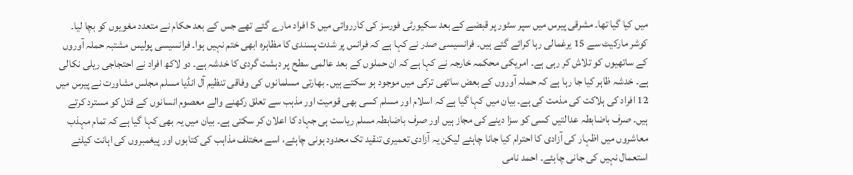میں کیا گیا تھا۔ مشرقی پیرس میں سپر سٹور پر قبضے کے بعد سکیورٹی فورسز کی کارروائی میں 5 افراد مارے گئے تھے جس کے بعد حکام نے متعدد مغویوں کو بچا لیا۔ کوشر مارکیٹ سے 15 یرغمالی رہا کرائے گئے ہیں۔ فرانسیسی صدر نے کہا ہے کہ فرانس پر شدت پسندی کا مظاہرہ ابھی ختم نہیں ہوا۔ فرانسیسی پولیس مشتبہ حملہ آوروں کے ساتھیوں کو تلاش کر رہی ہے۔ امریکی محکمہ خارجہ نے کہا ہے کہ ان حملوں کے بعد عالمی سطح پر دہشت گردی کا خدشہ ہے۔ دو لاکھ افراد نے احتجاجی ریلی نکالی ہے۔ خدشہ ظاہر کیا جا رہا ہے کہ حملہ آوروں کے بعض ساتھی ترکی میں موجود ہو سکتے ہیں۔ بھارتی مسلمانوں کی وفاقی تنظیم آل انڈیا مسلم مجلس مشاورت نے پیرس میں 12 افراد کی ہلاکت کی مذمت کی ہے۔ بیان میں کہا گیا ہے کہ اسلام اور مسلم کسی بھی قومیت اور مذہب سے تعلق رکھنے والے معصوم انسانوں کے قتل کو مسترد کرتے ہیں۔ صرف باضابطہ عدالتیں کسی کو سزا دینے کی مجاز ہیں اور صرف باضابطہ مسلم ریاست ہی جہاد کا اعلان کر سکتی ہے۔ بیان میں یہ بھی کہا گیا ہے کہ تمام مہذب معاشروں میں اظہار کی آزادی کا احترام کیا جانا چاہئے لیکن یہ آزادی تعمیری تنقید تک محدود ہونی چاہئے، اسے مختلف مذاہب کی کتابوں اور پیغمبروں کی اہانت کیلئے استعمال نہیں کی جانی چاہئے۔ احمد نامی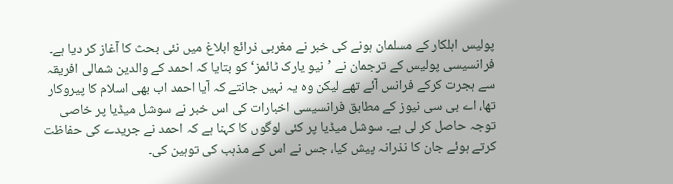پولیس اہلکار کے مسلمان ہونے کی خبر نے مغربی ذرائع ابلاغ میں نئی بحث کا آغاز کر دیا ہے۔ فرانسیسی پولیس کے ترجمان نے ’نیو یارک ٹائمز‘ کو بتایا کہ احمد کے والدین شمالی افریقہ سے ہجرت کرکے فرانس آئے تھے لیکن وہ یہ نہیں جانتے کہ آیا احمد اب بھی اسلام کا پیروکار تھا، اے بی سی نیوز کے مطابق فرانسیسی اخبارات کی اس خبر نے سوشل میڈیا پر خاصی توجہ حاصل کر لی ہے۔ سوشل میڈیا پر کئی لوگوں کا کہنا ہے کہ احمد نے جریدے کی حفاظت کرتے ہوئے جان کا نذرانہ پیش کیا، جس نے اس کے مذہب کی توہین کی۔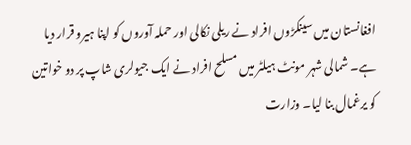افغانستان میں سینکڑوں افراد نے ریلی نکالی اور حملہ آوروں کو اپنا ہیرو قرار دیا ہے۔ شمالی شہر مونٹ ہیلٹر میں مسلح افراد نے ایک جیولری شاپ پر دو خواتین کو یرغمال بنا لیا۔ وزارت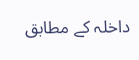داخلہ کے مطابق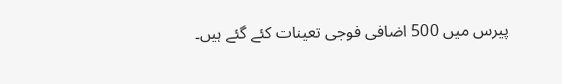پیرس میں 500 اضافی فوجی تعینات کئے گئے ہیں۔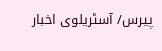پیرس/ آسٹریلوی اخبار